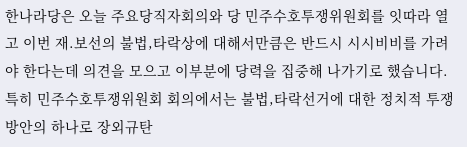한나라당은 오늘 주요당직자회의와 당 민주수호투쟁위원회를 잇따라 열고 이번 재.보선의 불법,타락상에 대해서만큼은 반드시 시시비비를 가려야 한다는데 의견을 모으고 이부분에 당력을 집중해 나가기로 했습니다.
특히 민주수호투쟁위원회 회의에서는 불법,타락선거에 대한 정치적 투쟁방안의 하나로 장외규탄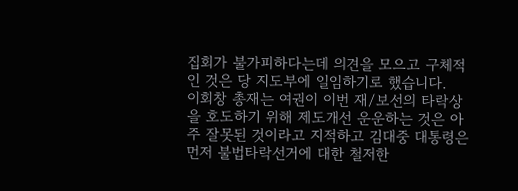집회가 불가피하다는데 의견을 모으고 구체적인 것은 당 지도부에 일임하기로 했습니다.
이회창 총재는 여권이 이번 재/보선의 타락상을 호도하기 위해 제도개선 운운하는 것은 아주 잘못된 것이라고 지적하고 김대중 대통령은 먼저 불법타락선거에 대한 철저한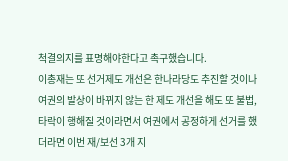척결의지를 표명해야한다고 촉구했습니다.
이총재는 또 선거제도 개선은 한나라당도 추진할 것이나 여권의 발상이 바뀌지 않는 한 제도 개선을 해도 또 불법,타락이 행해질 것이라면서 여권에서 공정하게 선거를 했더라면 이번 재/보선 3개 지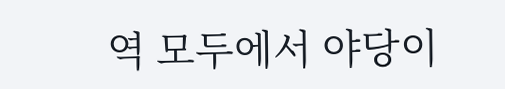역 모두에서 야당이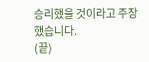승리했을 것이라고 주장했습니다.
(끝)